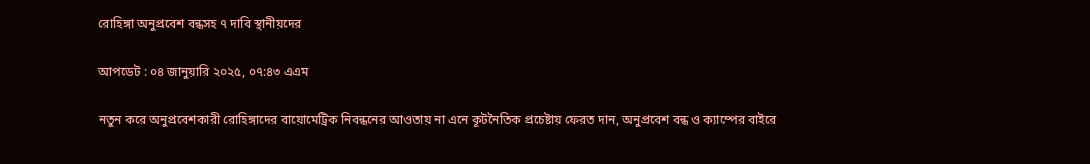রোহিঙ্গা অনুপ্রবেশ বন্ধসহ ৭ দাবি স্থানীয়দের

আপডেট : ০৪ জানুয়ারি ২০২৫, ০৭:৪৩ এএম

নতুন করে অনুপ্রবেশকারী রোহিঙ্গাদের বায়োমেট্রিক নিবন্ধনের আওতায় না এনে কূটনৈতিক প্রচেষ্টায় ফেরত দান, অনুপ্রবেশ বন্ধ ও ক্যাম্পের বাইরে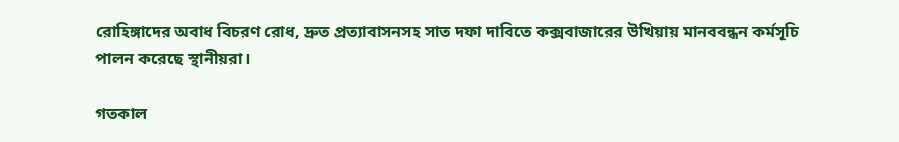রোহিঙ্গাদের অবাধ বিচরণ রোধ, দ্রুত প্রত্যাবাসনসহ সাত দফা দাবিতে কক্সবাজারের উখিয়ায় মানববন্ধন কর্মসূচি পালন করেছে স্থানীয়রা।

গতকাল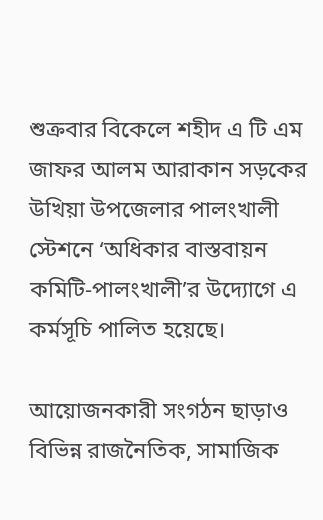শুক্রবার বিকেলে শহীদ এ টি এম জাফর আলম আরাকান সড়কের উখিয়া উপজেলার পালংখালী স্টেশনে ‘অধিকার বাস্তবায়ন কমিটি-পালংখালী’র উদ্যোগে এ কর্মসূচি পালিত হয়েছে।

আয়োজনকারী সংগঠন ছাড়াও বিভিন্ন রাজনৈতিক, সামাজিক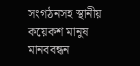সংগঠনসহ স্থানীয় কয়েকশ মানুষ মানববন্ধন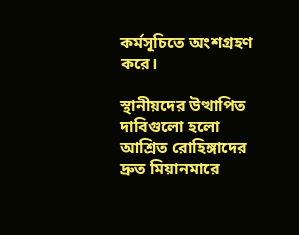কর্মসূচিতে অংশগ্রহণ করে।

স্থানীয়দের উত্থাপিত দাবিগুলো হলো আশ্রিত রোহিঙ্গাদের দ্রুত মিয়ানমারে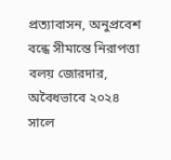প্রত্যাবাসন, অনুপ্রবেশ বন্ধে সীমান্তে নিরাপত্তা বলয় জোরদার, অবৈধভাবে ২০২৪ সালে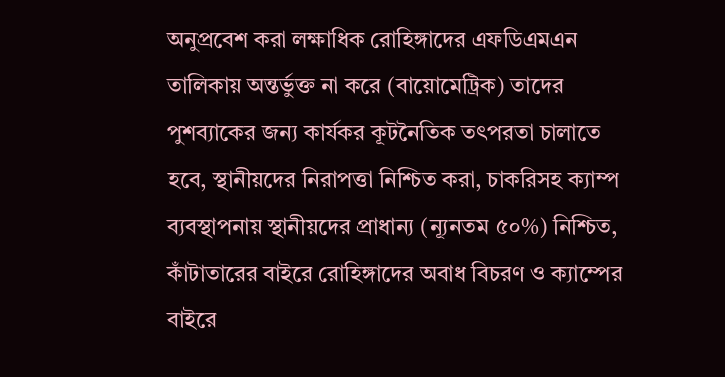অনুপ্রবেশ করা লক্ষাধিক রোহিঙ্গাদের এফডিএমএন তালিকায় অন্তর্ভুক্ত না করে (বায়োমেট্রিক) তাদের পুশব্যাকের জন্য কার্যকর কূটনৈতিক তৎপরতা চালাতে হবে, স্থানীয়দের নিরাপত্তা নিশ্চিত করা, চাকরিসহ ক্যাম্প ব্যবস্থাপনায় স্থানীয়দের প্রাধান্য (ন্যূনতম ৫০%) নিশ্চিত, কাঁটাতারের বাইরে রোহিঙ্গাদের অবাধ বিচরণ ও ক্যাম্পের বাইরে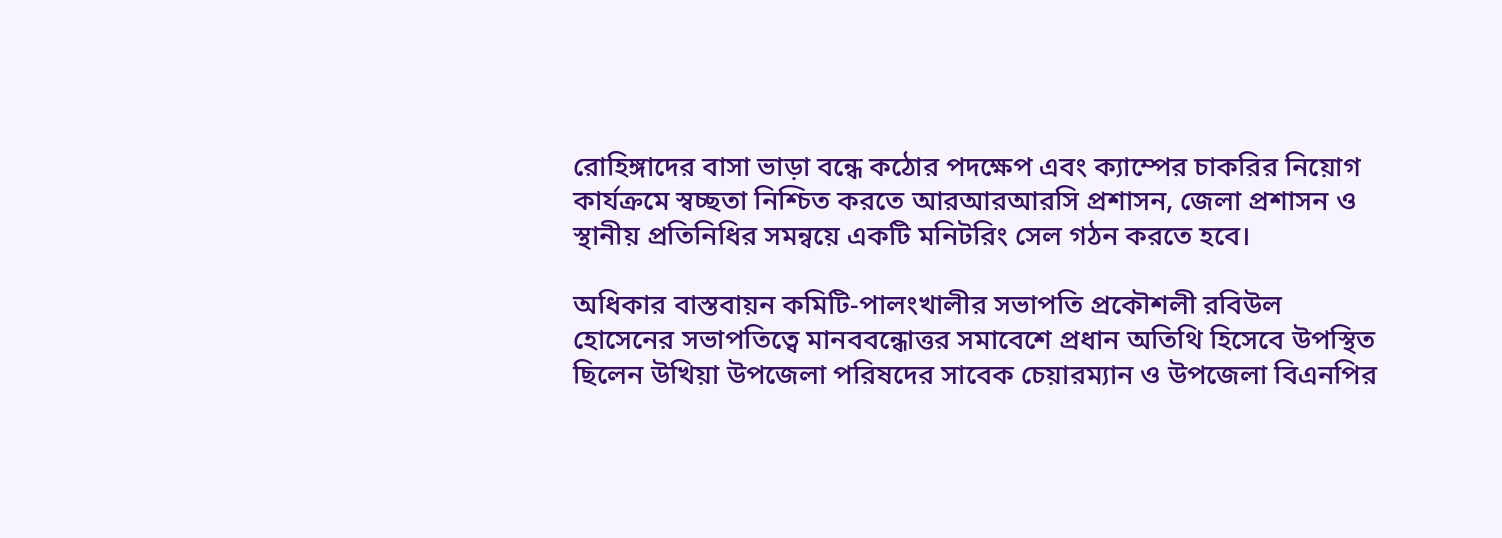রোহিঙ্গাদের বাসা ভাড়া বন্ধে কঠোর পদক্ষেপ এবং ক্যাম্পের চাকরির নিয়োগ কার্যক্রমে স্বচ্ছতা নিশ্চিত করতে আরআরআরসি প্রশাসন, জেলা প্রশাসন ও স্থানীয় প্রতিনিধির সমন্বয়ে একটি মনিটরিং সেল গঠন করতে হবে।

অধিকার বাস্তবায়ন কমিটি-পালংখালীর সভাপতি প্রকৌশলী রবিউল হোসেনের সভাপতিত্বে মানববন্ধোত্তর সমাবেশে প্রধান অতিথি হিসেবে উপস্থিত ছিলেন উখিয়া উপজেলা পরিষদের সাবেক চেয়ারম্যান ও উপজেলা বিএনপির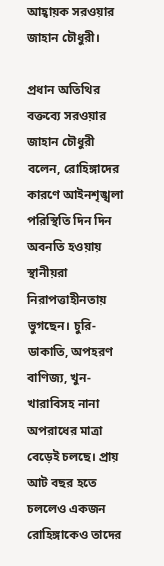আহ্বায়ক সরওয়ার জাহান চৌধুরী।

প্রধান অতিথির বক্তব্যে সরওয়ার জাহান চৌধুরী বলেন, রোহিঙ্গাদের কারণে আইনশৃঙ্খলা পরিস্থিতি দিন দিন অবনতি হওয়ায় স্থানীয়রা নিরাপত্তাহীনতায় ভুগছেন। চুরি-ডাকাতি, অপহরণ বাণিজ্য, খুন-খারাবিসহ নানা অপরাধের মাত্রা বেড়েই চলছে। প্রায় আট বছর হতে চললেও একজন রোহিঙ্গাকেও তাদের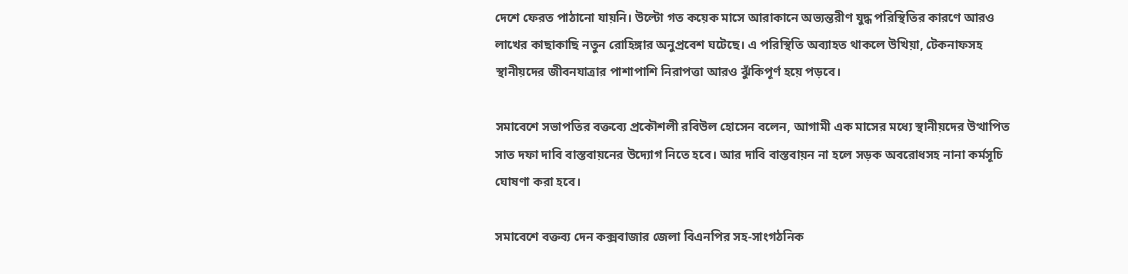দেশে ফেরত পাঠানো যায়নি। উল্টো গত কয়েক মাসে আরাকানে অভ্যন্তরীণ যুদ্ধ পরিস্থিতির কারণে আরও লাখের কাছাকাছি নতুন রোহিঙ্গার অনুপ্রবেশ ঘটেছে। এ পরিস্থিতি অব্যাহত থাকলে উখিয়া, টেকনাফসহ স্থানীয়দের জীবনযাত্রার পাশাপাশি নিরাপত্তা আরও ঝুঁকিপূর্ণ হয়ে পড়বে।

সমাবেশে সভাপতির বক্তব্যে প্রকৌশলী রবিউল হোসেন বলেন, আগামী এক মাসের মধ্যে স্থানীয়দের উত্থাপিত সাত দফা দাবি বাস্তবায়নের উদ্যোগ নিতে হবে। আর দাবি বাস্তবায়ন না হলে সড়ক অবরোধসহ নানা কর্মসূচি ঘোষণা করা হবে।

সমাবেশে বক্তব্য দেন কক্সবাজার জেলা বিএনপির সহ-সাংগঠনিক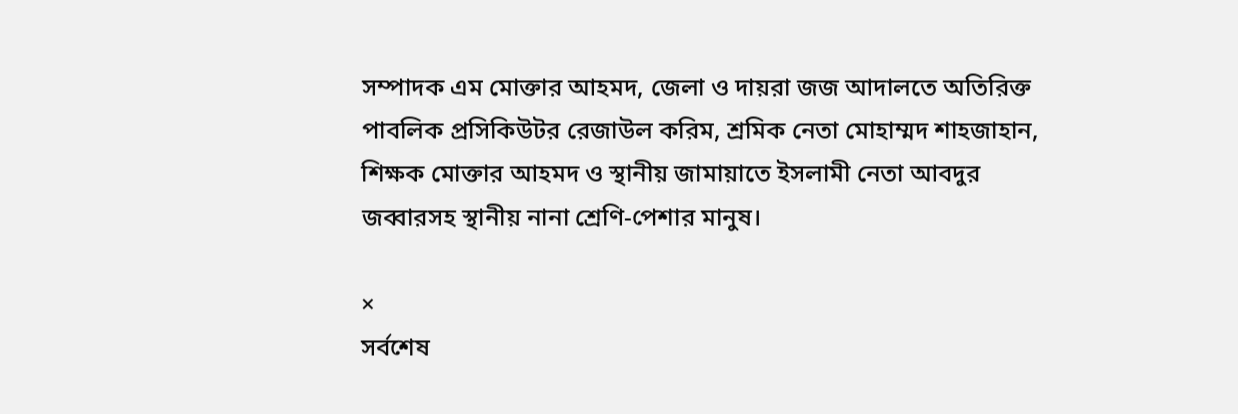সম্পাদক এম মোক্তার আহমদ, জেলা ও দায়রা জজ আদালতে অতিরিক্ত পাবলিক প্রসিকিউটর রেজাউল করিম, শ্রমিক নেতা মোহাম্মদ শাহজাহান, শিক্ষক মোক্তার আহমদ ও স্থানীয় জামায়াতে ইসলামী নেতা আবদুর জব্বারসহ স্থানীয় নানা শ্রেণি-পেশার মানুষ।

×
সর্বশেষ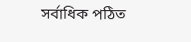সর্বাধিক পঠিত